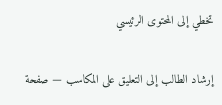تخطي إلى المحتوى الرئيسي

إرشاد الطالب إلى التعليق على المكاسب — صفحة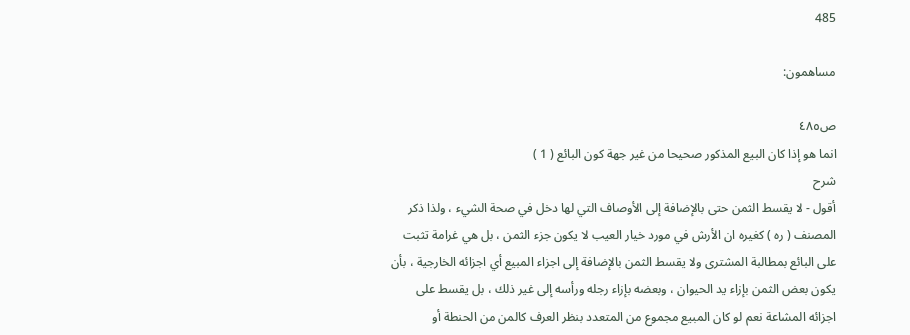485

مساهمون:

ص٤٨٥
انما هو إذا كان البيع المذكور صحيحا من غير جهة كون البائع ( 1 )
شرح
أقول - لا يقسط الثمن حتى بالإضافة إلى الأوصاف التي لها دخل في صحة الشيء ، ولذا ذكر المصنف ( ره ) كغيره ان الأرش في مورد خيار العيب لا يكون جزء الثمن ، بل هي غرامة تثبت على البائع بمطالبة المشترى ولا يقسط الثمن بالإضافة إلى اجزاء المبيع أي اجزائه الخارجية ، بأن يكون بعض الثمن بإزاء يد الحيوان ، وبعضه بإزاء رجله ورأسه إلى غير ذلك ، بل يقسط على اجزائه المشاعة نعم لو كان المبيع مجموع من المتعدد بنظر العرف كالمن من الحنطة أو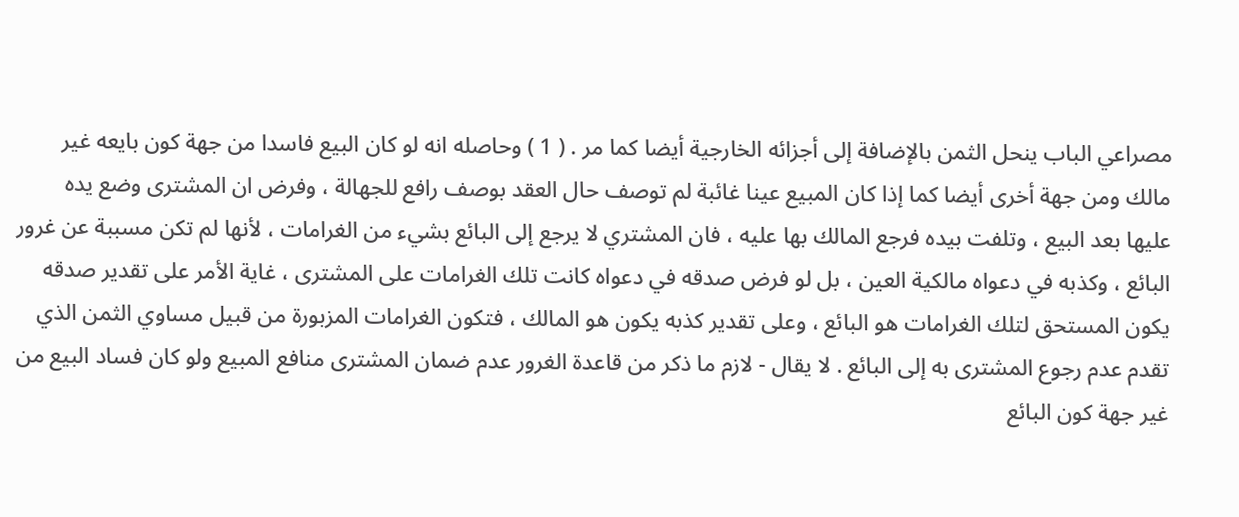مصراعي الباب ينحل الثمن بالإضافة إلى أجزائه الخارجية أيضا كما مر . ( 1 ) وحاصله انه لو كان البيع فاسدا من جهة كون بايعه غير مالك ومن جهة أخرى أيضا كما إذا كان المبيع عينا غائبة لم توصف حال العقد بوصف رافع للجهالة ، وفرض ان المشترى وضع يده عليها بعد البيع ، وتلفت بيده فرجع المالك بها عليه ، فان المشتري لا يرجع إلى البائع بشيء من الغرامات ، لأنها لم تكن مسببة عن غرور البائع ، وكذبه في دعواه مالكية العين ، بل لو فرض صدقه في دعواه كانت تلك الغرامات على المشترى ، غاية الأمر على تقدير صدقه يكون المستحق لتلك الغرامات هو البائع ، وعلى تقدير كذبه يكون هو المالك ، فتكون الغرامات المزبورة من قبيل مساوي الثمن الذي تقدم عدم رجوع المشترى به إلى البائع . لا يقال - لازم ما ذكر من قاعدة الغرور عدم ضمان المشترى منافع المبيع ولو كان فساد البيع من غير جهة كون البائع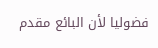فضوليا لأن البائع مقدم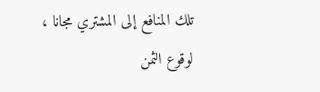تلك المنافع إلى المشتري مجانا ، لوقوع الثمن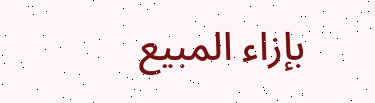بإزاء المبيع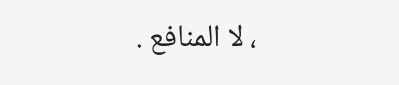، لا المنافع .